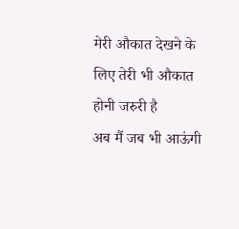मेरी औकात देखने के लिए तेरी भी औकात होनी जरुरी है
अब मैं जब भी आऊंगी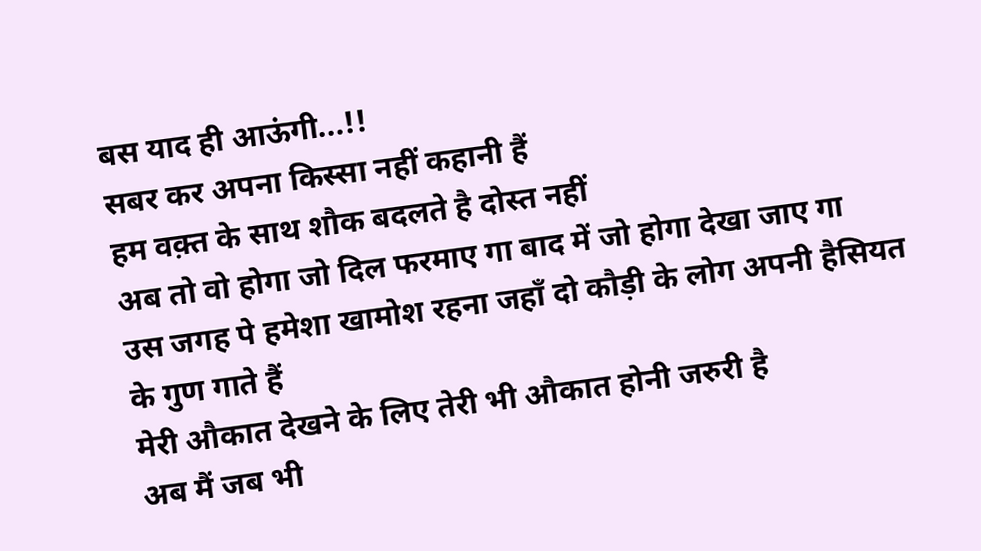बस याद ही आऊंगी...!!
सबर कर अपना किस्सा नहीं कहानी हैं
हम वक़्त के साथ शौक बदलते है दोस्त नहीं
अब तो वो होगा जो दिल फरमाए गा बाद में जो होगा देखा जाए गा
उस जगह पे हमेशा खामोश रहना जहाँ दो कौड़ी के लोग अपनी हैसियत के गुण गाते हैं
मेरी औकात देखने के लिए तेरी भी औकात होनी जरुरी है
अब मैं जब भी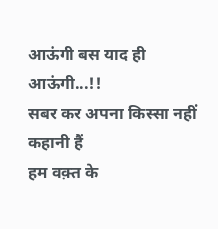आऊंगी बस याद ही आऊंगी...!!
सबर कर अपना किस्सा नहीं कहानी हैं
हम वक़्त के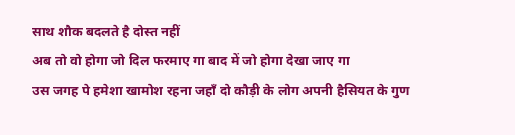साथ शौक बदलते है दोस्त नहीं
अब तो वो होगा जो दिल फरमाए गा बाद में जो होगा देखा जाए गा
उस जगह पे हमेशा खामोश रहना जहाँ दो कौड़ी के लोग अपनी हैसियत के गुण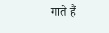गाते हैं